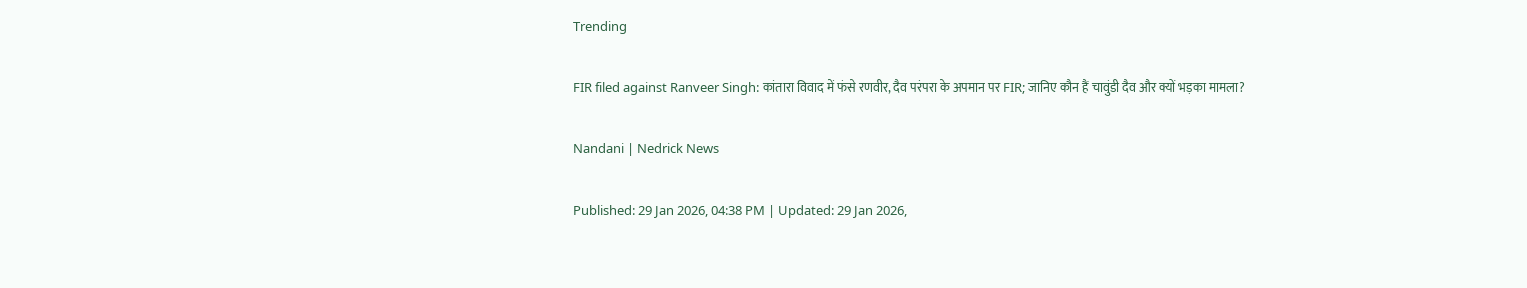Trending

FIR filed against Ranveer Singh: कांतारा विवाद में फंसे रणवीर, दैव परंपरा के अपमान पर FIR; जानिए कौन हैं चावुंडी दैव और क्यों भड़का मामला?

Nandani | Nedrick News

Published: 29 Jan 2026, 04:38 PM | Updated: 29 Jan 2026,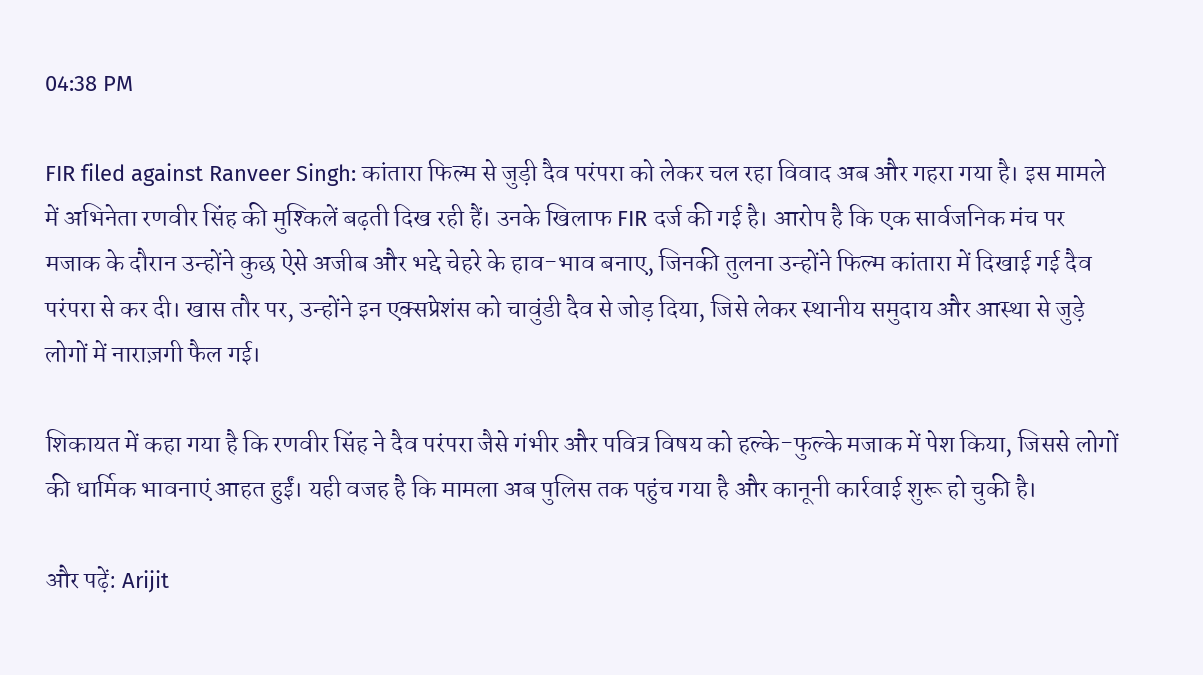04:38 PM

FIR filed against Ranveer Singh: कांतारा फिल्म से जुड़ी दैव परंपरा को लेकर चल रहा विवाद अब और गहरा गया है। इस मामले में अभिनेता रणवीर सिंह की मुश्किलें बढ़ती दिख रही हैं। उनके खिलाफ FIR दर्ज की गई है। आरोप है कि एक सार्वजनिक मंच पर मजाक के दौरान उन्होंने कुछ ऐसे अजीब और भद्दे चेहरे के हाव-भाव बनाए, जिनकी तुलना उन्होंने फिल्म कांतारा में दिखाई गई दैव परंपरा से कर दी। खास तौर पर, उन्होंने इन एक्सप्रेशंस को चावुंडी दैव से जोड़ दिया, जिसे लेकर स्थानीय समुदाय और आस्था से जुड़े लोगों में नाराज़गी फैल गई।

शिकायत में कहा गया है कि रणवीर सिंह ने दैव परंपरा जैसे गंभीर और पवित्र विषय को हल्के-फुल्के मजाक में पेश किया, जिससे लोगों की धार्मिक भावनाएं आहत हुईं। यही वजह है कि मामला अब पुलिस तक पहुंच गया है और कानूनी कार्रवाई शुरू हो चुकी है।

और पढ़ें: Arijit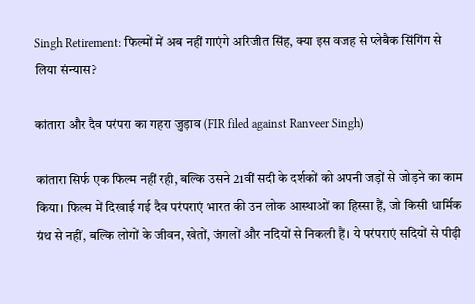Singh Retirement: फिल्मों में अब नहीं गाएंगे अरिजीत सिंह, क्या इस वजह से प्लेबैक सिंगिंग से लिया संन्यास?

कांतारा और दैव परंपरा का गहरा जुड़ाव (FIR filed against Ranveer Singh)

कांतारा सिर्फ एक फिल्म नहीं रही, बल्कि उसने 21वीं सदी के दर्शकों को अपनी जड़ों से जोड़ने का काम किया। फिल्म में दिखाई गई दैव परंपराएं भारत की उन लोक आस्थाओं का हिस्सा हैं, जो किसी धार्मिक ग्रंथ से नहीं, बल्कि लोगों के जीवन, खेतों, जंगलों और नदियों से निकली हैं। ये परंपराएं सदियों से पीढ़ी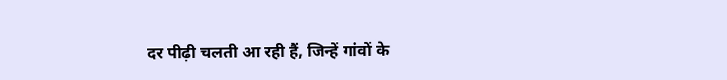दर पीढ़ी चलती आ रही हैं, जिन्हें गांवों के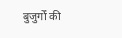बुजुर्गों की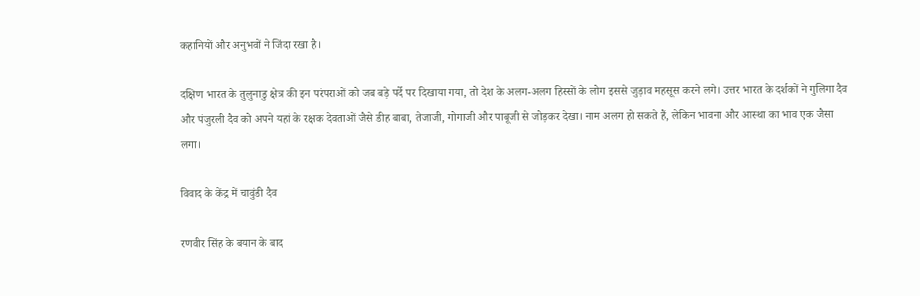कहानियों और अनुभवों ने जिंदा रखा है।

दक्षिण भारत के तुलुनाडु क्षेत्र की इन परंपराओं को जब बड़े पर्दे पर दिखाया गया, तो देश के अलग-अलग हिस्सों के लोग इससे जुड़ाव महसूस करने लगे। उत्तर भारत के दर्शकों ने गुलिगा दैव और पंजुरली दैव को अपने यहां के रक्षक देवताओं जैसे डीह बाबा, तेजाजी, गोगाजी और पाबूजी से जोड़कर देखा। नाम अलग हो सकते हैं, लेकिन भावना और आस्था का भाव एक जैसा लगा।

विवाद के केंद्र में चावुंडी दैव

रणवीर सिंह के बयान के बाद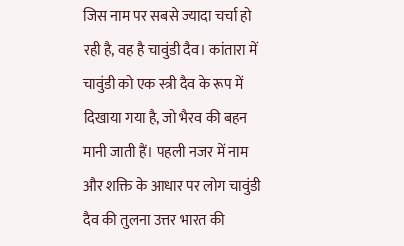जिस नाम पर सबसे ज्यादा चर्चा हो रही है, वह है चावुंडी दैव। कांतारा में चावुंडी को एक स्त्री दैव के रूप में दिखाया गया है, जो भैरव की बहन मानी जाती हैं। पहली नजर में नाम और शक्ति के आधार पर लोग चावुंडी दैव की तुलना उत्तर भारत की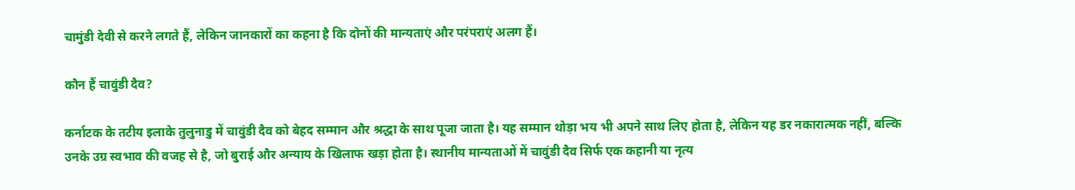चामुंडी देवी से करने लगते हैं, लेकिन जानकारों का कहना है कि दोनों की मान्यताएं और परंपराएं अलग हैं।

कौन हैं चावुंडी दैव?

कर्नाटक के तटीय इलाके तुलुनाडु में चावुंडी दैव को बेहद सम्मान और श्रद्धा के साथ पूजा जाता है। यह सम्मान थोड़ा भय भी अपने साथ लिए होता है, लेकिन यह डर नकारात्मक नहीं, बल्कि उनके उग्र स्वभाव की वजह से है, जो बुराई और अन्याय के खिलाफ खड़ा होता है। स्थानीय मान्यताओं में चावुंडी दैव सिर्फ एक कहानी या नृत्य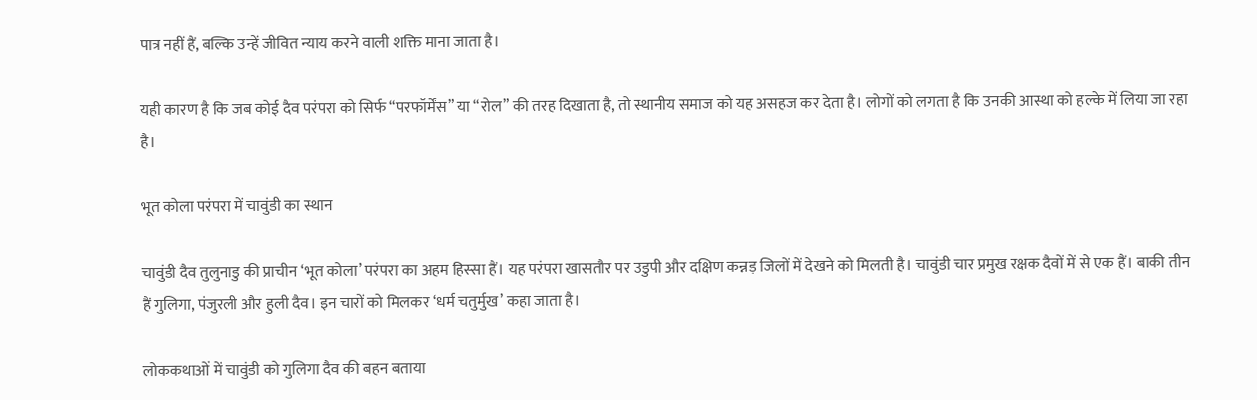पात्र नहीं हैं, बल्कि उन्हें जीवित न्याय करने वाली शक्ति माना जाता है।

यही कारण है कि जब कोई दैव परंपरा को सिर्फ “परफॉर्मेंस” या “रोल” की तरह दिखाता है, तो स्थानीय समाज को यह असहज कर देता है। लोगों को लगता है कि उनकी आस्था को हल्के में लिया जा रहा है।

भूत कोला परंपरा में चावुंडी का स्थान

चावुंडी दैव तुलुनाडु की प्राचीन ‘भूत कोला’ परंपरा का अहम हिस्सा हैं। यह परंपरा खासतौर पर उडुपी और दक्षिण कन्नड़ जिलों में देखने को मिलती है। चावुंडी चार प्रमुख रक्षक दैवों में से एक हैं। बाकी तीन हैं गुलिगा, पंजुरली और हुली दैव। इन चारों को मिलकर ‘धर्म चतुर्मुख’ कहा जाता है।

लोककथाओं में चावुंडी को गुलिगा दैव की बहन बताया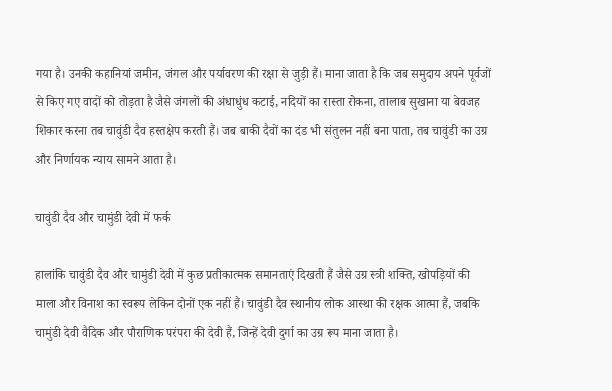गया है। उनकी कहानियां जमीन, जंगल और पर्यावरण की रक्षा से जुड़ी हैं। माना जाता है कि जब समुदाय अपने पूर्वजों से किए गए वादों को तोड़ता है जैसे जंगलों की अंधाधुंध कटाई, नदियों का रास्ता रोकना, तालाब सुखाना या बेवजह शिकार करना तब चावुंडी दैव हस्तक्षेप करती हैं। जब बाकी दैवों का दंड भी संतुलन नहीं बना पाता, तब चावुंडी का उग्र और निर्णायक न्याय सामने आता है।

चावुंडी दैव और चामुंडी देवी में फर्क

हालांकि चावुंडी दैव और चामुंडी देवी में कुछ प्रतीकात्मक समानताएं दिखती हैं जैसे उग्र स्त्री शक्ति, खोपड़ियों की माला और विनाश का स्वरूप लेकिन दोनों एक नहीं हैं। चावुंडी दैव स्थानीय लोक आस्था की रक्षक आत्मा हैं, जबकि चामुंडी देवी वैदिक और पौराणिक परंपरा की देवी हैं, जिन्हें देवी दुर्गा का उग्र रूप माना जाता है।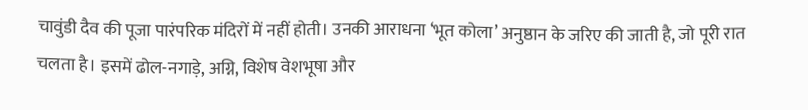चावुंडी दैव की पूजा पारंपरिक मंदिरों में नहीं होती। उनकी आराधना ‘भूत कोला’ अनुष्ठान के जरिए की जाती है, जो पूरी रात चलता है। इसमें ढोल-नगाड़े, अग्नि, विशेष वेशभूषा और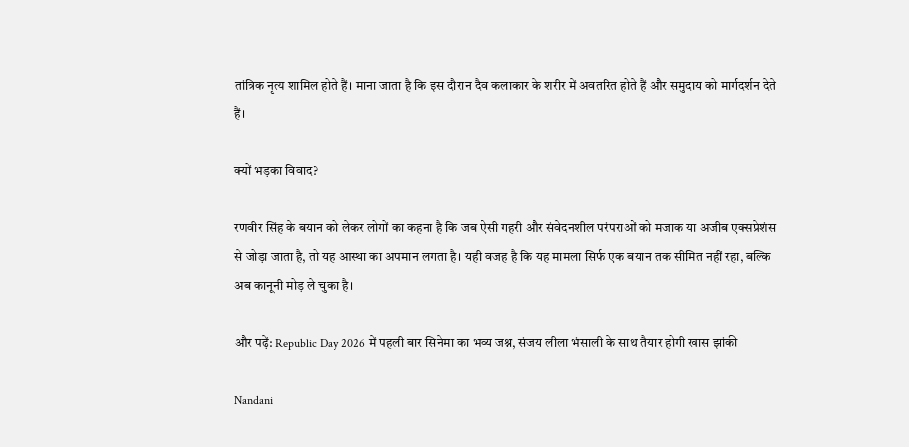तांत्रिक नृत्य शामिल होते हैं। माना जाता है कि इस दौरान दैव कलाकार के शरीर में अवतरित होते हैं और समुदाय को मार्गदर्शन देते हैं।

क्यों भड़का विवाद?

रणवीर सिंह के बयान को लेकर लोगों का कहना है कि जब ऐसी गहरी और संवेदनशील परंपराओं को मजाक या अजीब एक्सप्रेशंस से जोड़ा जाता है, तो यह आस्था का अपमान लगता है। यही वजह है कि यह मामला सिर्फ एक बयान तक सीमित नहीं रहा, बल्कि अब कानूनी मोड़ ले चुका है।

और पढ़ें: Republic Day 2026 में पहली बार सिनेमा का भव्य जश्न, संजय लीला भंसाली के साथ तैयार होगी खास झांकी

Nandani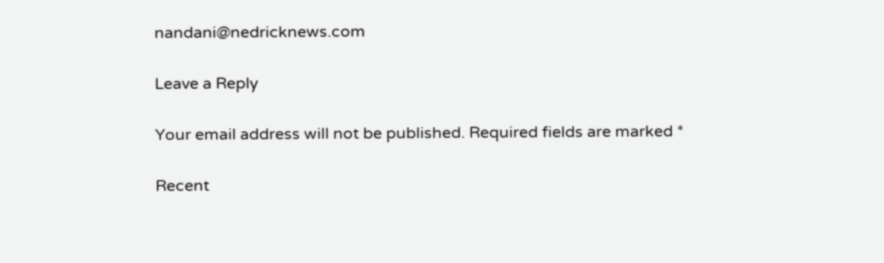nandani@nedricknews.com

Leave a Reply

Your email address will not be published. Required fields are marked *

Recent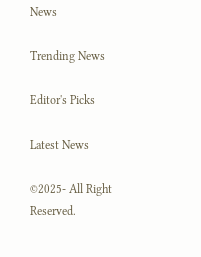News

Trending News

Editor's Picks

Latest News

©2025- All Right Reserved.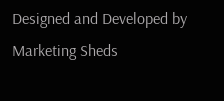Designed and Developed by  Marketing Sheds